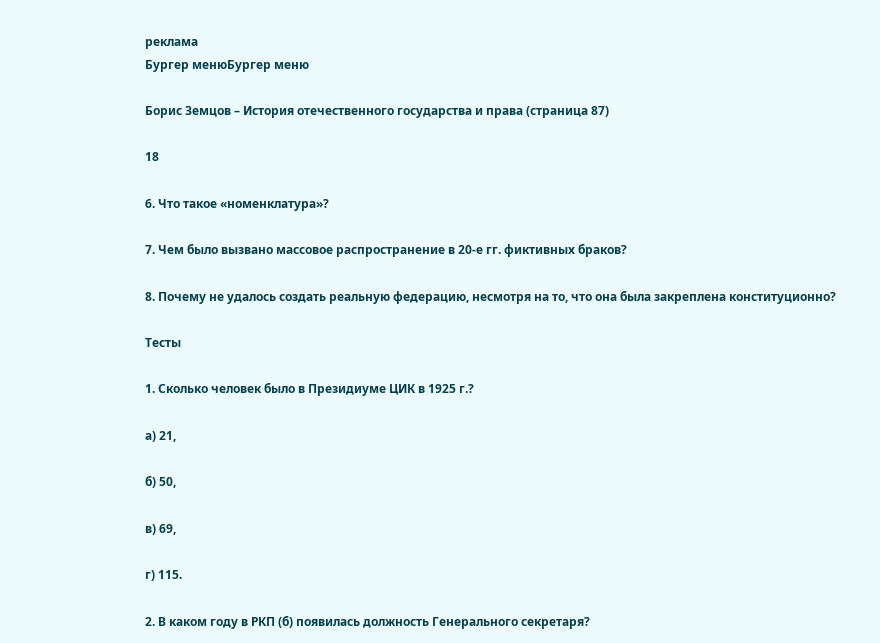реклама
Бургер менюБургер меню

Борис Земцов – История отечественного государства и права (страница 87)

18

6. Что такое «номенклатура»?

7. Чем было вызвано массовое распространение в 20-е гг. фиктивных браков?

8. Почему не удалось создать реальную федерацию, несмотря на то, что она была закреплена конституционно?

Тесты

1. Сколько человек было в Президиуме ЦИК в 1925 г.?

а) 21,

б) 50,

в) 69,

г) 115.

2. В каком году в РКП (б) появилась должность Генерального секретаря?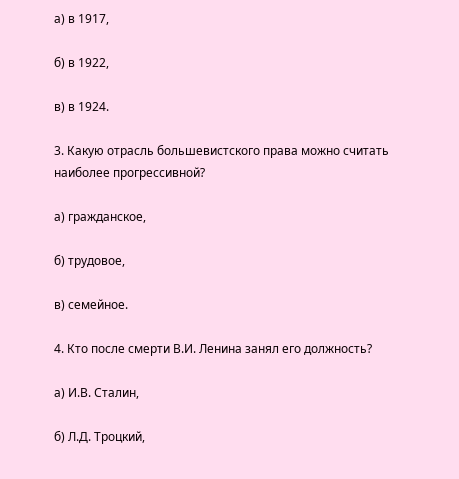а) в 1917,

б) в 1922,

в) в 1924.

3. Какую отрасль большевистского права можно считать наиболее прогрессивной?

а) гражданское,

б) трудовое,

в) семейное.

4. Кто после смерти В.И. Ленина занял его должность?

а) И.В. Сталин,

б) Л.Д. Троцкий,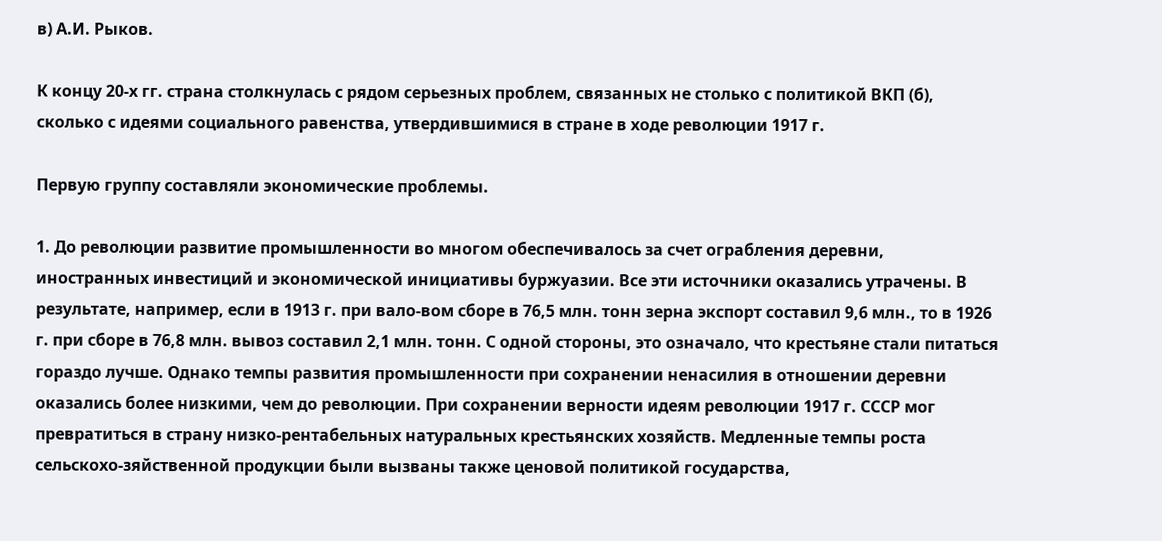в) А.И. Рыков.

К концу 20-х гг. страна столкнулась с рядом серьезных проблем, связанных не столько с политикой ВКП (б), сколько с идеями социального равенства, утвердившимися в стране в ходе революции 1917 г.

Первую группу составляли экономические проблемы.

1. До революции развитие промышленности во многом обеспечивалось за счет ограбления деревни, иностранных инвестиций и экономической инициативы буржуазии. Все эти источники оказались утрачены. В результате, например, если в 1913 г. при вало-вом сборе в 76,5 млн. тонн зерна экспорт составил 9,6 млн., то в 1926 г. при сборе в 76,8 млн. вывоз составил 2,1 млн. тонн. С одной стороны, это означало, что крестьяне стали питаться гораздо лучше. Однако темпы развития промышленности при сохранении ненасилия в отношении деревни оказались более низкими, чем до революции. При сохранении верности идеям революции 1917 г. СССР мог превратиться в страну низко-рентабельных натуральных крестьянских хозяйств. Медленные темпы роста сельскохо-зяйственной продукции были вызваны также ценовой политикой государства,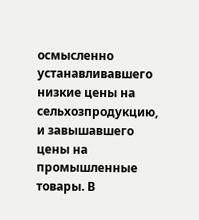осмысленно устанавливавшего низкие цены на сельхозпродукцию, и завышавшего цены на промышленные товары. В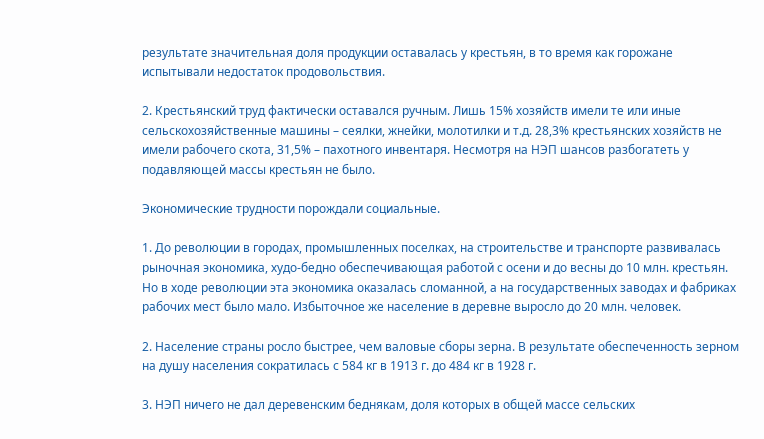результате значительная доля продукции оставалась у крестьян, в то время как горожане испытывали недостаток продовольствия.

2. Крестьянский труд фактически оставался ручным. Лишь 15% хозяйств имели те или иные сельскохозяйственные машины – сеялки, жнейки, молотилки и т.д. 28,3% крестьянских хозяйств не имели рабочего скота, 31,5% – пахотного инвентаря. Несмотря на НЭП шансов разбогатеть у подавляющей массы крестьян не было.

Экономические трудности порождали социальные.

1. До революции в городах, промышленных поселках, на строительстве и транспорте развивалась рыночная экономика, худо-бедно обеспечивающая работой с осени и до весны до 10 млн. крестьян. Но в ходе революции эта экономика оказалась сломанной, а на государственных заводах и фабриках рабочих мест было мало. Избыточное же население в деревне выросло до 20 млн. человек.

2. Население страны росло быстрее, чем валовые сборы зерна. В результате обеспеченность зерном на душу населения сократилась с 584 кг в 1913 г. до 484 кг в 1928 г.

3. НЭП ничего не дал деревенским беднякам, доля которых в общей массе сельских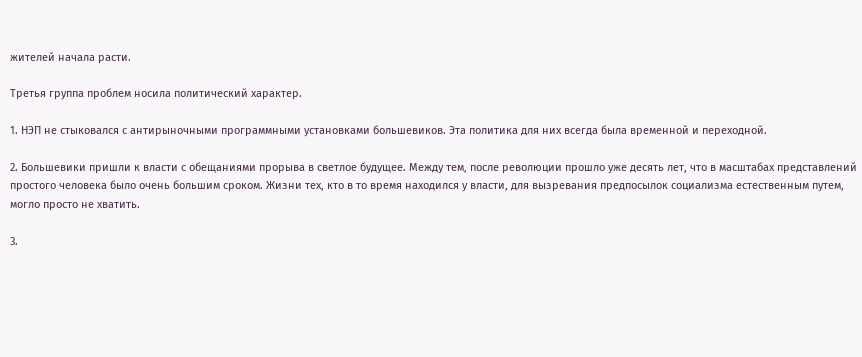жителей начала расти.

Третья группа проблем носила политический характер.

1. НЭП не стыковался с антирыночными программными установками большевиков. Эта политика для них всегда была временной и переходной.

2. Большевики пришли к власти с обещаниями прорыва в светлое будущее. Между тем, после революции прошло уже десять лет, что в масштабах представлений простого человека было очень большим сроком. Жизни тех, кто в то время находился у власти, для вызревания предпосылок социализма естественным путем, могло просто не хватить.

3.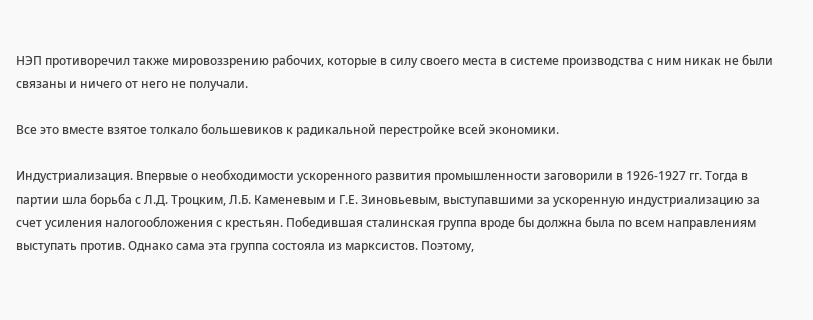НЭП противоречил также мировоззрению рабочих, которые в силу своего места в системе производства с ним никак не были связаны и ничего от него не получали.

Все это вместе взятое толкало большевиков к радикальной перестройке всей экономики.

Индустриализация. Впервые о необходимости ускоренного развития промышленности заговорили в 1926-1927 гг. Тогда в партии шла борьба с Л.Д. Троцким, Л.Б. Каменевым и Г.Е. Зиновьевым, выступавшими за ускоренную индустриализацию за счет усиления налогообложения с крестьян. Победившая сталинская группа вроде бы должна была по всем направлениям выступать против. Однако сама эта группа состояла из марксистов. Поэтому,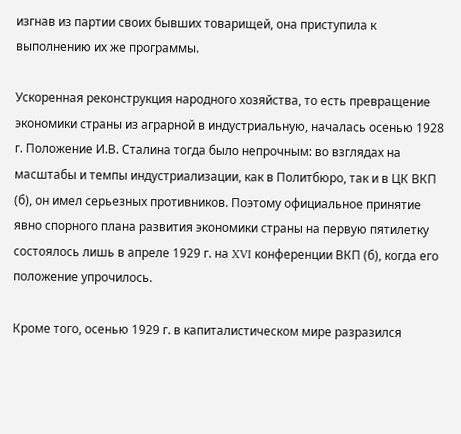изгнав из партии своих бывших товарищей, она приступила к выполнению их же программы.

Ускоренная реконструкция народного хозяйства, то есть превращение экономики страны из аграрной в индустриальную, началась осенью 1928 г. Положение И.В. Сталина тогда было непрочным: во взглядах на масштабы и темпы индустриализации, как в Политбюро, так и в ЦК ВКП (б), он имел серьезных противников. Поэтому официальное принятие явно спорного плана развития экономики страны на первую пятилетку состоялось лишь в апреле 1929 г. на XVI конференции ВКП (б), когда его положение упрочилось.

Кроме того, осенью 1929 г. в капиталистическом мире разразился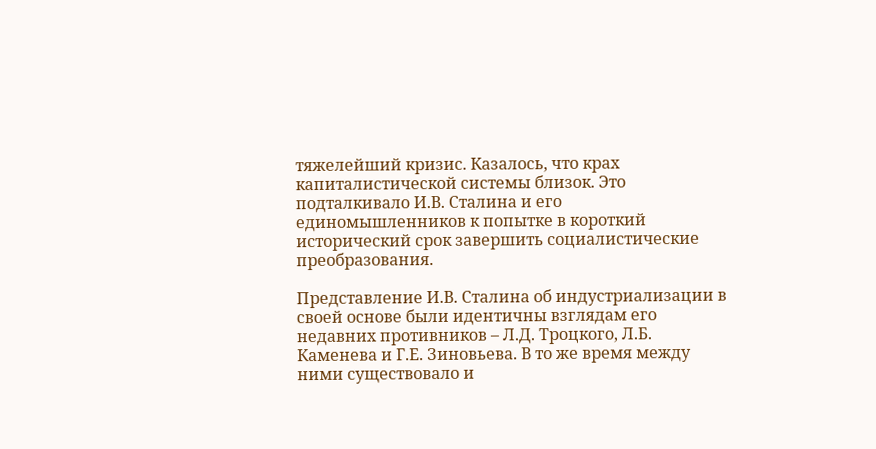тяжелейший кризис. Казалось, что крах капиталистической системы близок. Это подталкивало И.В. Сталина и его единомышленников к попытке в короткий исторический срок завершить социалистические преобразования.

Представление И.В. Сталина об индустриализации в своей основе были идентичны взглядам его недавних противников – Л.Д. Троцкого, Л.Б. Каменева и Г.Е. Зиновьева. В то же время между ними существовало и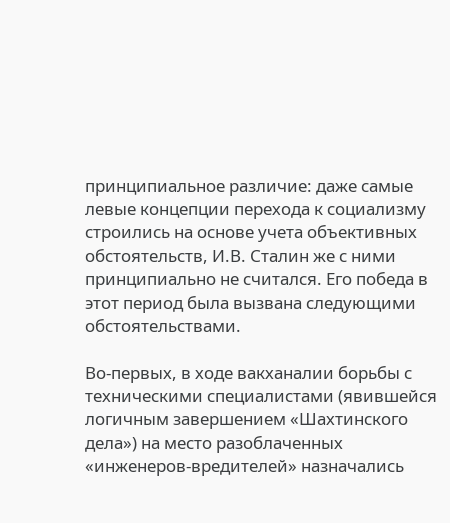принципиальное различие: даже самые левые концепции перехода к социализму строились на основе учета объективных обстоятельств, И.В. Сталин же с ними принципиально не считался. Его победа в этот период была вызвана следующими обстоятельствами.

Во-первых, в ходе вакханалии борьбы с техническими специалистами (явившейся логичным завершением «Шахтинского дела») на место разоблаченных «инженеров-вредителей» назначались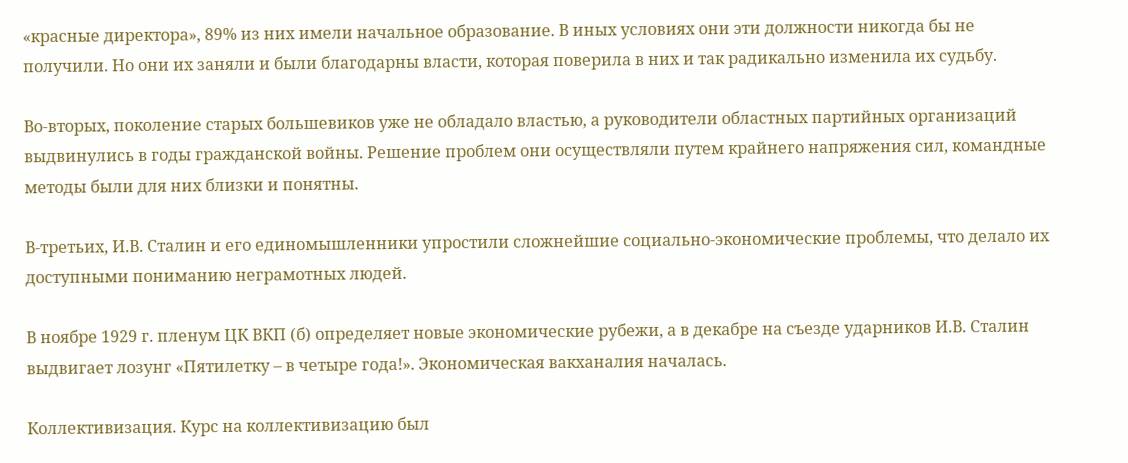«красные директора», 89% из них имели начальное образование. В иных условиях они эти должности никогда бы не получили. Но они их заняли и были благодарны власти, которая поверила в них и так радикально изменила их судьбу.

Во-вторых, поколение старых большевиков уже не обладало властью, а руководители областных партийных организаций выдвинулись в годы гражданской войны. Решение проблем они осуществляли путем крайнего напряжения сил, командные методы были для них близки и понятны.

В-третьих, И.В. Сталин и его единомышленники упростили сложнейшие социально-экономические проблемы, что делало их доступными пониманию неграмотных людей.

В ноябре 1929 г. пленум ЦК ВКП (б) определяет новые экономические рубежи, а в декабре на съезде ударников И.В. Сталин выдвигает лозунг «Пятилетку – в четыре года!». Экономическая вакханалия началась.

Коллективизация. Курс на коллективизацию был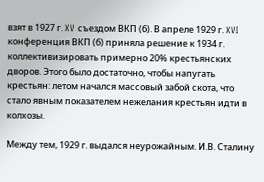взят в 1927 г. XV съездом ВКП (б). В апреле 1929 г. XVI конференция ВКП (б) приняла решение к 1934 г. коллективизировать примерно 20% крестьянских дворов. Этого было достаточно, чтобы напугать крестьян: летом начался массовый забой скота, что стало явным показателем нежелания крестьян идти в колхозы.

Между тем, 1929 г. выдался неурожайным. И.В. Сталину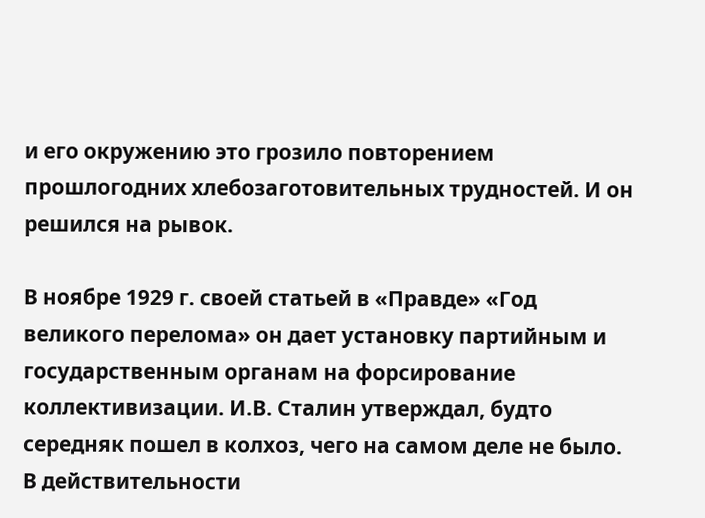и его окружению это грозило повторением прошлогодних хлебозаготовительных трудностей. И он решился на рывок.

В ноябре 1929 г. своей статьей в «Правде» «Год великого перелома» он дает установку партийным и государственным органам на форсирование коллективизации. И.В. Сталин утверждал, будто середняк пошел в колхоз, чего на самом деле не было. В действительности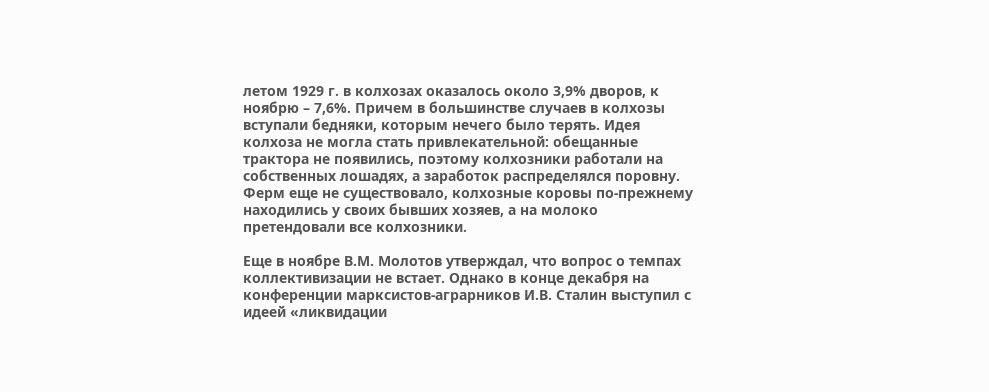летом 1929 г. в колхозах оказалось около 3,9% дворов, к ноябрю – 7,6%. Причем в большинстве случаев в колхозы вступали бедняки, которым нечего было терять. Идея колхоза не могла стать привлекательной: обещанные трактора не появились, поэтому колхозники работали на собственных лошадях, а заработок распределялся поровну. Ферм еще не существовало, колхозные коровы по-прежнему находились у своих бывших хозяев, а на молоко претендовали все колхозники.

Еще в ноябре В.М. Молотов утверждал, что вопрос о темпах коллективизации не встает. Однако в конце декабря на конференции марксистов-аграрников И.В. Сталин выступил с идеей «ликвидации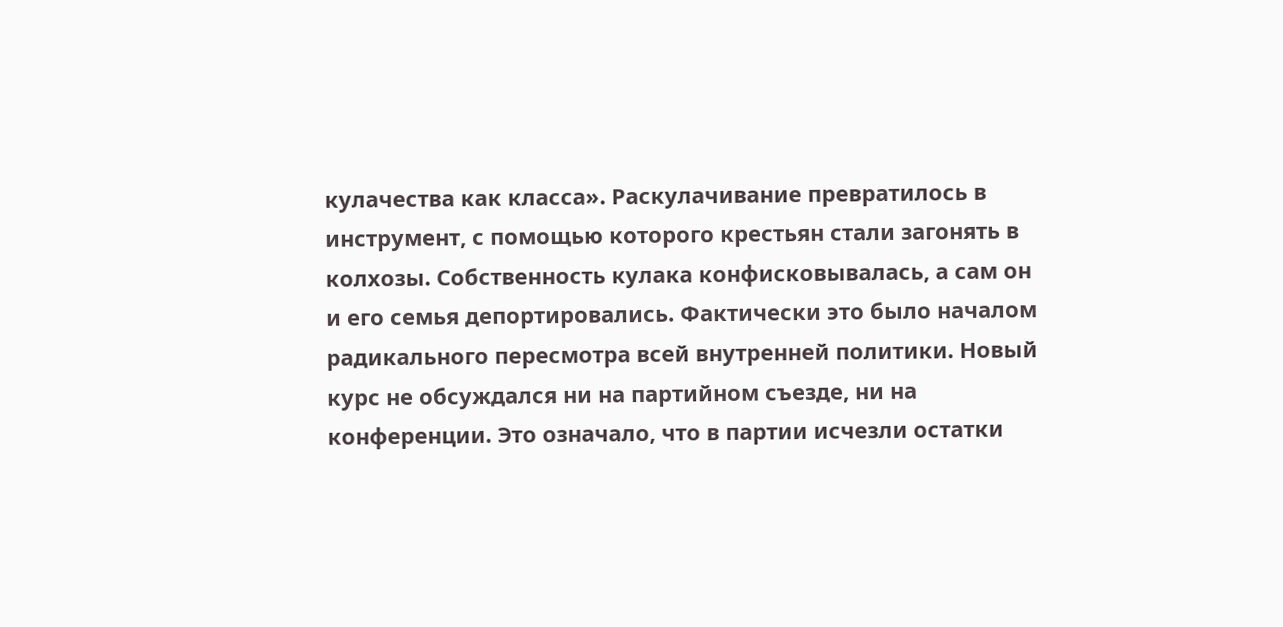кулачества как класса». Раскулачивание превратилось в инструмент, с помощью которого крестьян стали загонять в колхозы. Собственность кулака конфисковывалась, а сам он и его семья депортировались. Фактически это было началом радикального пересмотра всей внутренней политики. Новый курс не обсуждался ни на партийном съезде, ни на конференции. Это означало, что в партии исчезли остатки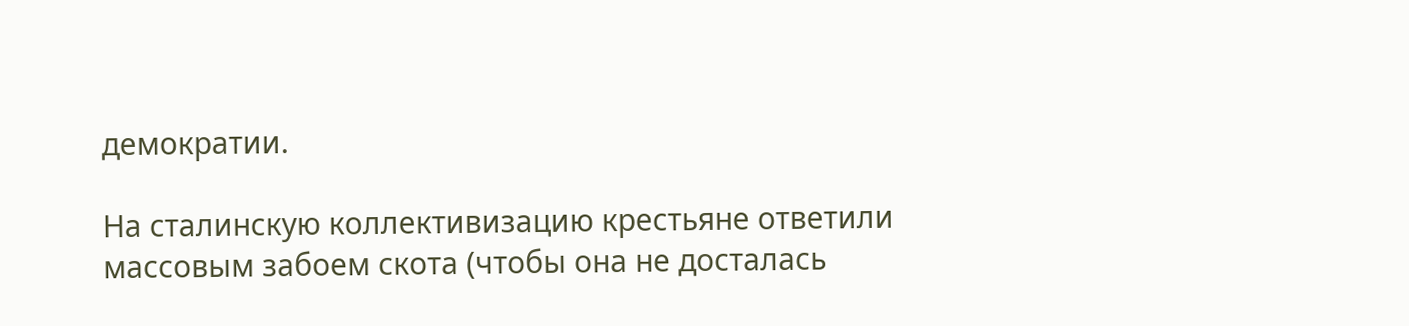демократии.

На сталинскую коллективизацию крестьяне ответили массовым забоем скота (чтобы она не досталась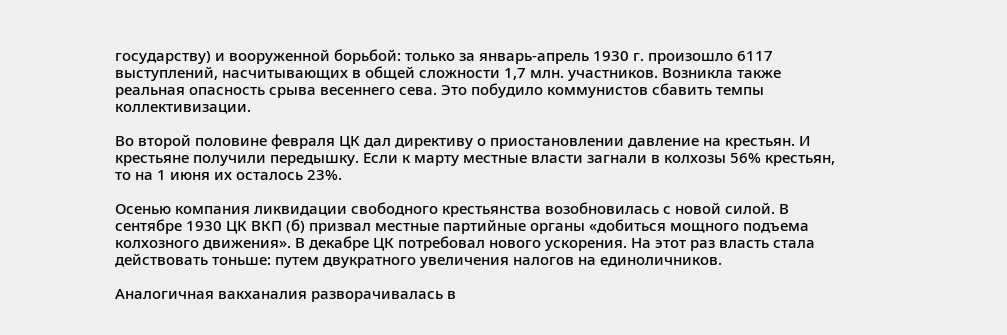государству) и вооруженной борьбой: только за январь-апрель 1930 г. произошло 6117 выступлений, насчитывающих в общей сложности 1,7 млн. участников. Возникла также реальная опасность срыва весеннего сева. Это побудило коммунистов сбавить темпы коллективизации.

Во второй половине февраля ЦК дал директиву о приостановлении давление на крестьян. И крестьяне получили передышку. Если к марту местные власти загнали в колхозы 56% крестьян, то на 1 июня их осталось 23%.

Осенью компания ликвидации свободного крестьянства возобновилась с новой силой. В сентябре 1930 ЦК ВКП (б) призвал местные партийные органы «добиться мощного подъема колхозного движения». В декабре ЦК потребовал нового ускорения. На этот раз власть стала действовать тоньше: путем двукратного увеличения налогов на единоличников.

Аналогичная вакханалия разворачивалась в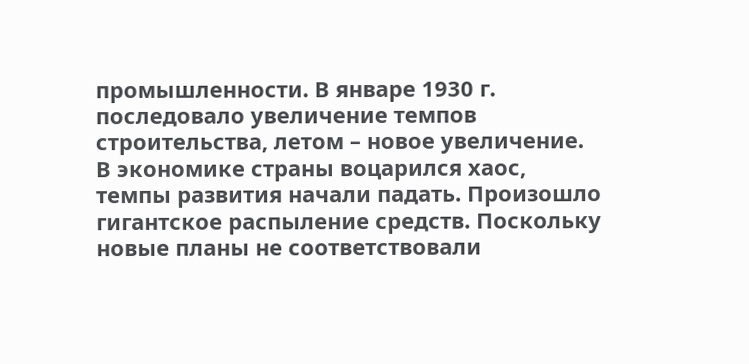промышленности. В январе 1930 г. последовало увеличение темпов строительства, летом – новое увеличение. В экономике страны воцарился хаос, темпы развития начали падать. Произошло гигантское распыление средств. Поскольку новые планы не соответствовали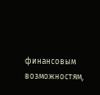финансовым возможностям,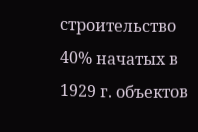строительство 40% начатых в 1929 г. объектов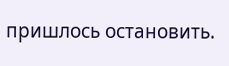пришлось остановить.